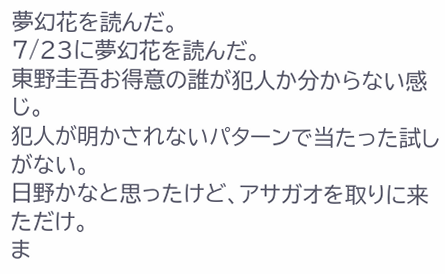夢幻花を読んだ。
7/23に夢幻花を読んだ。
東野圭吾お得意の誰が犯人か分からない感じ。
犯人が明かされないパターンで当たった試しがない。
日野かなと思ったけど、アサガオを取りに来ただけ。
ま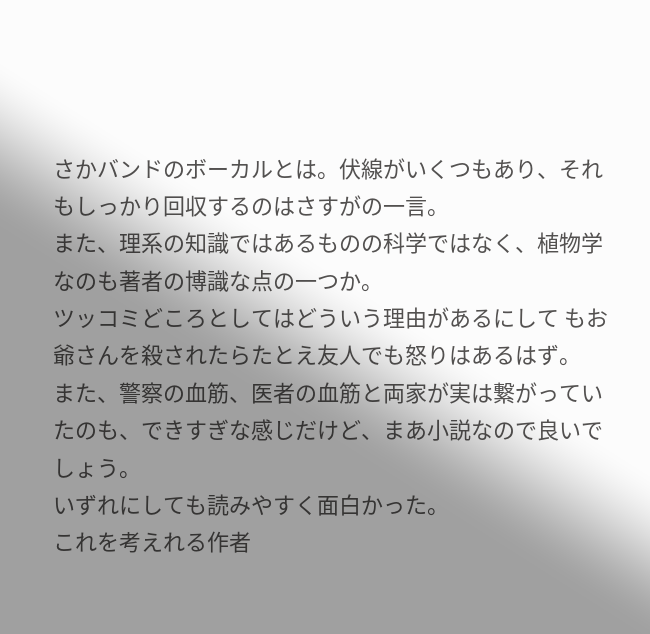さかバンドのボーカルとは。伏線がいくつもあり、それもしっかり回収するのはさすがの一言。
また、理系の知識ではあるものの科学ではなく、植物学なのも著者の博識な点の一つか。
ツッコミどころとしてはどういう理由があるにして もお爺さんを殺されたらたとえ友人でも怒りはあるはず。
また、警察の血筋、医者の血筋と両家が実は繋がっていたのも、できすぎな感じだけど、まあ小説なので良いでしょう。
いずれにしても読みやすく面白かった。
これを考えれる作者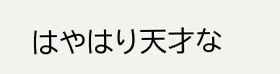はやはり天才な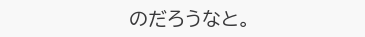のだろうなと。